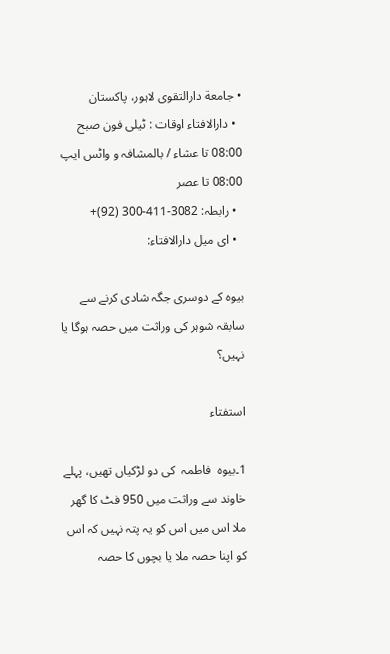• جامعة دارالتقوی لاہور، پاکستان
  • دارالافتاء اوقات : ٹیلی فون صبح 08:00 تا عشاء / بالمشافہ و واٹس ایپ 08:00 تا عصر
  • رابطہ: 3082-411-300 (92)+
  • ای میل دارالافتاء:

بیوہ کے دوسری جگہ شادی کرنے سے سابقہ شوہر کی وراثت میں حصہ ہوگا یا نہیں؟

استفتاء

1۔بیوہ  فاطمہ  کی دو لڑکیاں تھیں، پہلے خاوند سے وراثت میں 950 فٹ کا گھر ملا اس میں اس کو یہ پتہ نہیں کہ اس کو اپنا حصہ ملا یا بچوں کا حصہ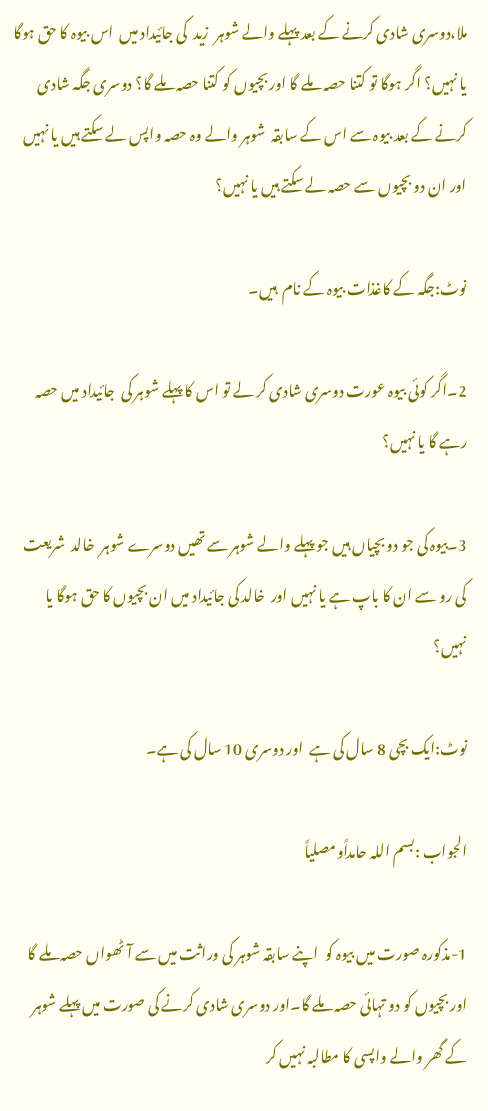ملا،دوسری شادی کرنے کے بعد پہلے والے شوہر  زید  کی جائیداد میں  اس بیوہ کا حق ہوگا یا نہیں؟ اگر ہوگا تو کتنا حصہ ملے گا اور بچیوں کو کتنا حصہ ملے گا؟ دوسری جگہ شادی کرنے کے بعد بیوہ سے اس کے سابقہ  شوہر والے وہ حصہ واپس لے سکتے ہیں یا نہیں اور ان دو بچیوں سے حصہ لے سکتے ہیں یا نہیں؟

نوٹ:جگہ کے کاغذات بیوہ کے نام  ہیں۔

2۔اگر کوئی بیوہ عورت دوسری شادی کر لے تو اس کا پہلے شوہر کی  جائیداد میں حصہ رہے گا یا نہیں؟

3۔بیوہ کی جو دو بچیاں ہیں جو پہلے والے شوہر سے تھیں دوسرے شوہر  خالد  شریعت کی رو سے ان کا باپ ہے یا نہیں اور  خالد کی جائیداد میں ان بچیوں کا حق ہوگا یا نہیں؟

نوٹ:ایک بچی 8 سال کی ہے  اور دوسری 10 سال کی ہے۔

الجواب :بسم اللہ حامداًومصلیاً

1-مذکورہ صورت میں بیوہ کو  اپنے سابقہ شوہر کی وراثت میں سے آٹھواں حصہ ملے گا اور بچیوں کو دو تہائی حصہ ملے گا۔اور دوسری شادی کرنے کی صورت میں پہلے شوہر کے گھر والے واپسی کا مطالبہ نہیں کر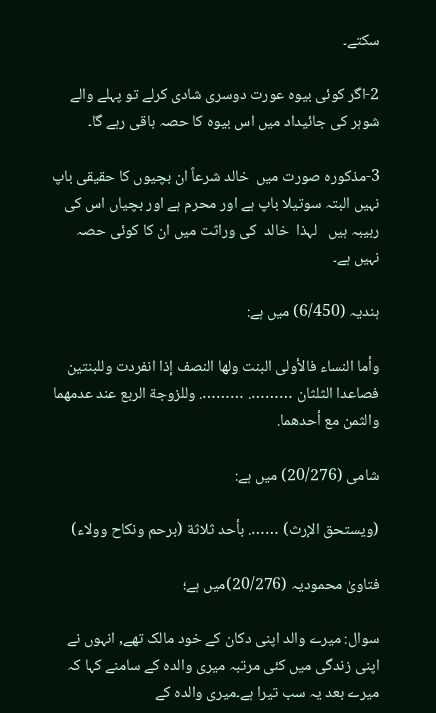سکتے۔

2-اگر کوئی بیوہ عورت دوسری شادی کرلے تو پہلے والے شوہر کی جائیداد میں اس بیوہ کا حصہ باقی رہے گا۔

3-مذکورہ صورت میں  خالد شرعاً ان بچیوں کا حقیقی باپ نہیں البتہ سوتیلا باپ ہے اور محرم ہے اور بچیاں اس کی ربیبہ ہیں   لہذا  خالد  کی وراثت میں ان کا کوئی حصہ نہیں ہے۔

ہندیہ (6/450) میں ہے:

وأما ‌النساء ‌فالأولى البنت ولها النصف إذا انفردت وللبنتين فصاعدا الثلثان ………. ………. وللزوجة ‌الربع عند عدمهما والثمن مع أحدهما.

شامی (20/276) میں ہے:

(ويستحق ‌الإرث) ……. بأحد ثلاثة (برحم ونكاح وولاء)

فتاویٰ محمودیہ (20/276)میں ہے؛

سوال: میرے والد اپنی دکان کے خود مالک تھے, انہوں نے اپنی زندگی میں کئی مرتبہ میری والدہ کے سامنے کہا کہ میرے بعد یہ سب تیرا ہے۔میری والدہ کے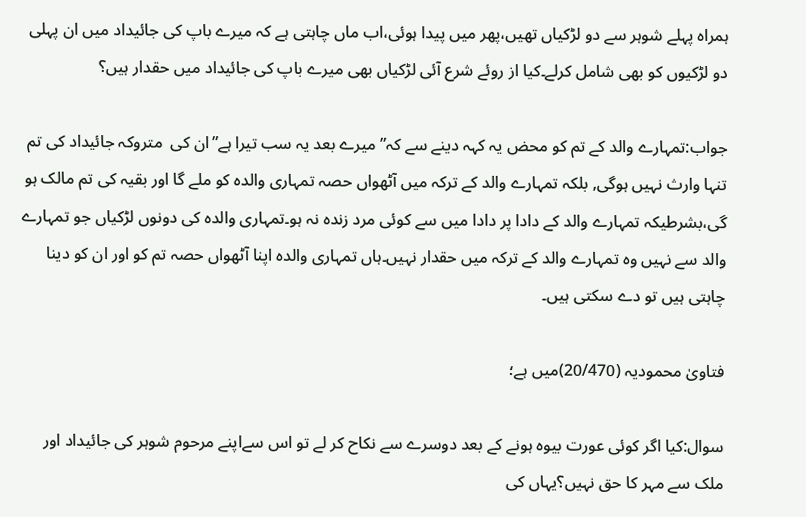ہمراہ پہلے شوہر سے دو لڑکیاں تھیں،پھر میں پیدا ہوئی،اب ماں چاہتی ہے کہ میرے باپ کی جائیداد میں ان پہلی دو لڑکیوں کو بھی شامل کرلے۔کیا از روئے شرع آئی لڑکیاں بھی میرے باپ کی جائیداد میں حقدار ہیں؟

جواب:تمہارے والد کے تم کو محض یہ کہہ دینے سے کہ”میرے بعد یہ سب تیرا ہے”ان کی  متروکہ جائیداد کی تم تنہا وارث نہیں ہوگی, بلکہ تمہارے والد کے ترکہ میں آٹھواں حصہ تمہاری والدہ کو ملے گا اور بقیہ کی تم مالک ہو گی،بشرطیکہ تمہارے والد کے دادا پر دادا میں سے کوئی مرد زندہ نہ ہو۔تمہاری والدہ کی دونوں لڑکیاں جو تمہارے والد سے نہیں وہ تمہارے والد کے ترکہ میں حقدار نہیں۔ہاں تمہاری والدہ اپنا آٹھواں حصہ تم کو اور ان کو دینا چاہتی ہیں تو دے سکتی ہیں۔

فتاویٰ محمودیہ (20/470)میں ہے؛

سوال:کیا اگر کوئی عورت بیوہ ہونے کے بعد دوسرے سے نکاح کر لے تو اس سےاپنے مرحوم شوہر کی جائیداد اور ملک سے مہر کا حق نہیں؟یہاں کی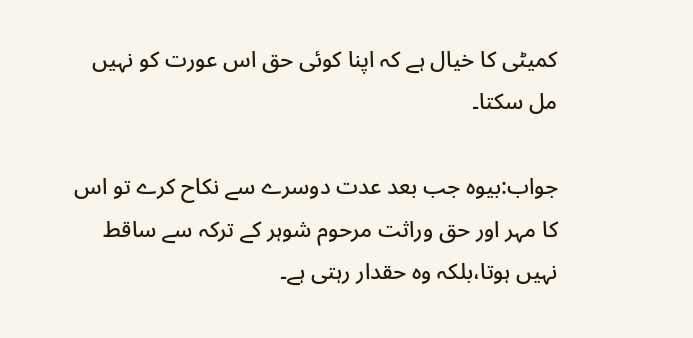کمیٹی کا خیال ہے کہ اپنا کوئی حق اس عورت کو نہیں مل سکتا۔

جواب:بیوہ جب بعد عدت دوسرے سے نکاح کرے تو اس کا مہر اور حق وراثت مرحوم شوہر کے ترکہ سے ساقط نہیں ہوتا،بلکہ وہ حقدار رہتی ہے۔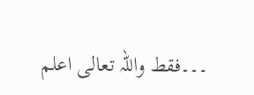۔۔۔فقط واللہ تعالی اعلم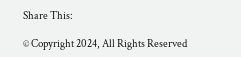Share This:

© Copyright 2024, All Rights Reserved